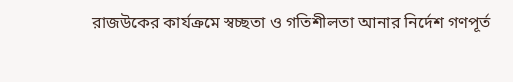রাজউকের কার্যক্রমে স্বচ্ছতা ও গতিশীলতা আনার নির্দেশ গণপূর্ত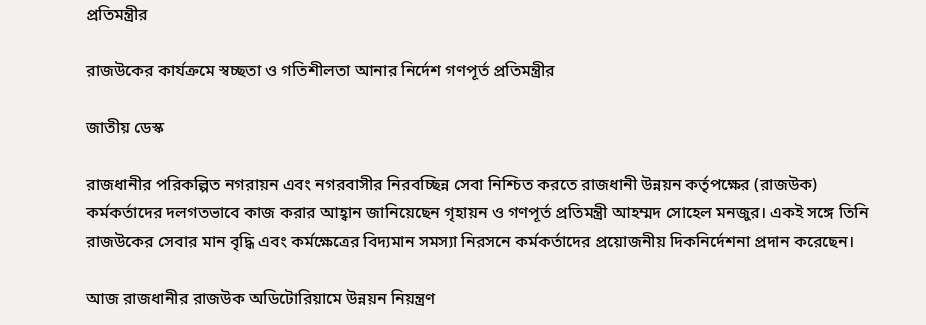প্রতিমন্ত্রীর

রাজউকের কার্যক্রমে স্বচ্ছতা ও গতিশীলতা আনার নির্দেশ গণপূর্ত প্রতিমন্ত্রীর

জাতীয় ডেস্ক

রাজধানীর পরিকল্পিত নগরায়ন এবং নগরবাসীর নিরবচ্ছিন্ন সেবা নিশ্চিত করতে রাজধানী উন্নয়ন কর্তৃপক্ষের (রাজউক) কর্মকর্তাদের দলগতভাবে কাজ করার আহ্বান জানিয়েছেন গৃহায়ন ও গণপূর্ত প্রতিমন্ত্রী আহম্মদ সোহেল মনজুর। একই সঙ্গে তিনি রাজউকের সেবার মান বৃদ্ধি এবং কর্মক্ষেত্রের বিদ্যমান সমস্যা নিরসনে কর্মকর্তাদের প্রয়োজনীয় দিকনির্দেশনা প্রদান করেছেন।

আজ রাজধানীর রাজউক অডিটোরিয়ামে উন্নয়ন নিয়ন্ত্রণ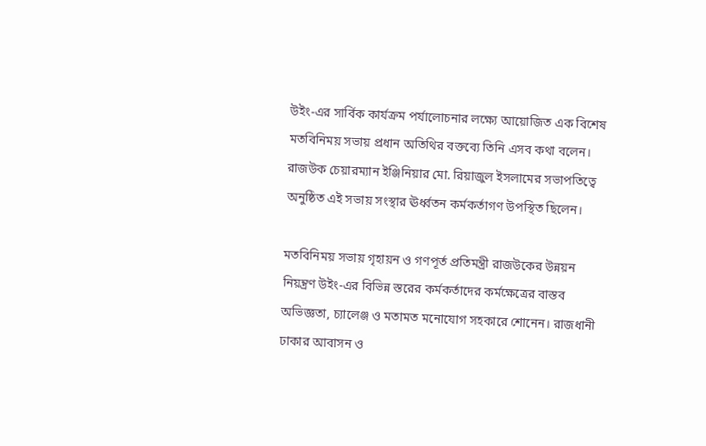উইং-এর সার্বিক কার্যক্রম পর্যালোচনার লক্ষ্যে আয়োজিত এক বিশেষ মতবিনিময় সভায় প্রধান অতিথির বক্তব্যে তিনি এসব কথা বলেন। রাজউক চেয়ারম্যান ইঞ্জিনিয়ার মো. রিয়াজুল ইসলামের সভাপতিত্বে অনুষ্ঠিত এই সভায় সংস্থার ঊর্ধ্বতন কর্মকর্তাগণ উপস্থিত ছিলেন।

মতবিনিময় সভায় গৃহায়ন ও গণপূর্ত প্রতিমন্ত্রী রাজউকের উন্নয়ন নিয়ন্ত্রণ উইং-এর বিভিন্ন স্তরের কর্মকর্তাদের কর্মক্ষেত্রের বাস্তব অভিজ্ঞতা, চ্যালেঞ্জ ও মতামত মনোযোগ সহকারে শোনেন। রাজধানী ঢাকার আবাসন ও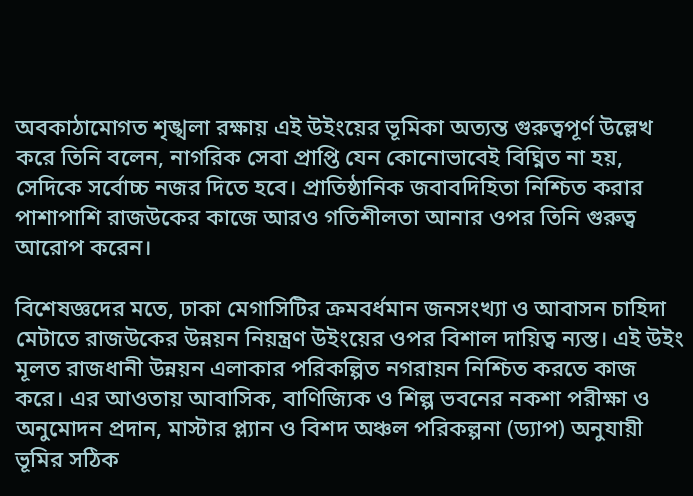অবকাঠামোগত শৃঙ্খলা রক্ষায় এই উইংয়ের ভূমিকা অত্যন্ত গুরুত্বপূর্ণ উল্লেখ করে তিনি বলেন, নাগরিক সেবা প্রাপ্তি যেন কোনোভাবেই বিঘ্নিত না হয়, সেদিকে সর্বোচ্চ নজর দিতে হবে। প্রাতিষ্ঠানিক জবাবদিহিতা নিশ্চিত করার পাশাপাশি রাজউকের কাজে আরও গতিশীলতা আনার ওপর তিনি গুরুত্ব আরোপ করেন।

বিশেষজ্ঞদের মতে, ঢাকা মেগাসিটির ক্রমবর্ধমান জনসংখ্যা ও আবাসন চাহিদা মেটাতে রাজউকের উন্নয়ন নিয়ন্ত্রণ উইংয়ের ওপর বিশাল দায়িত্ব ন্যস্ত। এই উইং মূলত রাজধানী উন্নয়ন এলাকার পরিকল্পিত নগরায়ন নিশ্চিত করতে কাজ করে। এর আওতায় আবাসিক, বাণিজ্যিক ও শিল্প ভবনের নকশা পরীক্ষা ও অনুমোদন প্রদান, মাস্টার প্ল্যান ও বিশদ অঞ্চল পরিকল্পনা (ড্যাপ) অনুযায়ী ভূমির সঠিক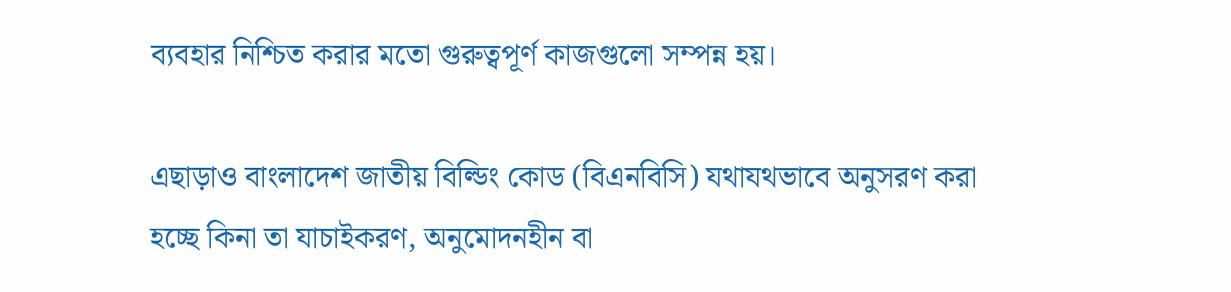ব্যবহার নিশ্চিত করার মতো গুরুত্বপূর্ণ কাজগুলো সম্পন্ন হয়।

এছাড়াও বাংলাদেশ জাতীয় বিল্ডিং কোড (বিএনবিসি) যথাযথভাবে অনুসরণ করা হচ্ছে কিনা তা যাচাইকরণ, অনুমোদনহীন বা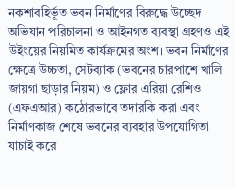নকশাবহির্ভূত ভবন নির্মাণের বিরুদ্ধে উচ্ছেদ অভিযান পরিচালনা ও আইনগত ব্যবস্থা গ্রহণও এই উইংয়ের নিয়মিত কার্যক্রমের অংশ। ভবন নির্মাণের ক্ষেত্রে উচ্চতা, সেটব্যাক (ভবনের চারপাশে খালি জায়গা ছাড়ার নিয়ম) ও ফ্লোর এরিয়া রেশিও (এফএআর) কঠোরভাবে তদারকি করা এবং নির্মাণকাজ শেষে ভবনের ব্যবহার উপযোগিতা যাচাই করে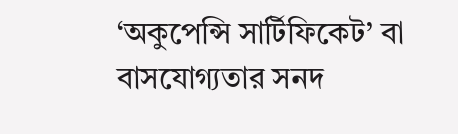‘অকুপেন্সি সার্টিফিকেট’ বা বাসযোগ্যতার সনদ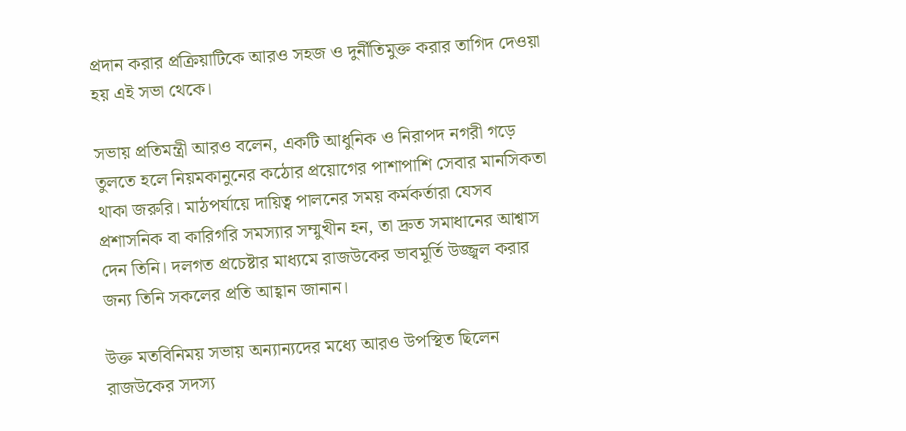প্রদান করার প্রক্রিয়াটিকে আরও সহজ ও দুর্নীতিমুক্ত করার তাগিদ দেওয়া হয় এই সভা থেকে।

সভায় প্রতিমন্ত্রী আরও বলেন, একটি আধুনিক ও নিরাপদ নগরী গড়ে তুলতে হলে নিয়মকানুনের কঠোর প্রয়োগের পাশাপাশি সেবার মানসিকতা থাকা জরুরি। মাঠপর্যায়ে দায়িত্ব পালনের সময় কর্মকর্তারা যেসব প্রশাসনিক বা কারিগরি সমস্যার সম্মুখীন হন, তা দ্রুত সমাধানের আশ্বাস দেন তিনি। দলগত প্রচেষ্টার মাধ্যমে রাজউকের ভাবমূর্তি উজ্জ্বল করার জন্য তিনি সকলের প্রতি আহ্বান জানান।

উক্ত মতবিনিময় সভায় অন্যান্যদের মধ্যে আরও উপস্থিত ছিলেন রাজউকের সদস্য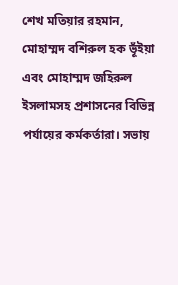শেখ মতিয়ার রহমান, মোহাম্মদ বশিরুল হক ভূঁইয়া এবং মোহাম্মদ জহিরুল ইসলামসহ প্রশাসনের বিভিন্ন পর্যায়ের কর্মকর্তারা। সভায়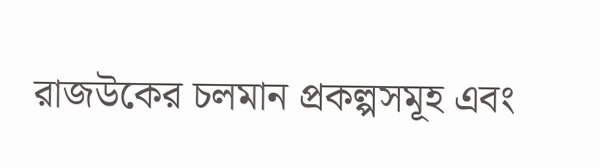রাজউকের চলমান প্রকল্পসমূহ এবং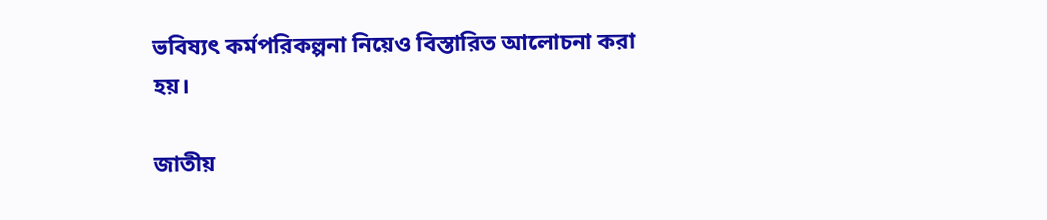ভবিষ্যৎ কর্মপরিকল্পনা নিয়েও বিস্তারিত আলোচনা করা হয়।

জাতীয়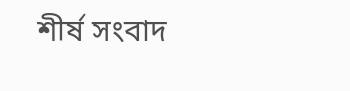শীর্ষ সংবাদ